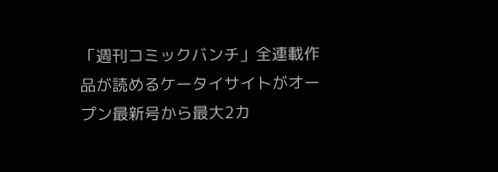「週刊コミックバンチ」全連載作品が読めるケータイサイトがオープン最新号から最大2カ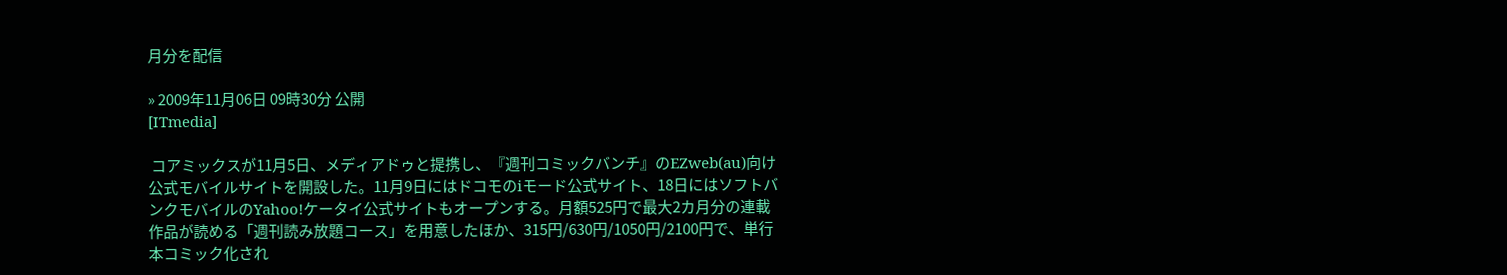月分を配信

» 2009年11月06日 09時30分 公開
[ITmedia]

 コアミックスが11月5日、メディアドゥと提携し、『週刊コミックバンチ』のEZweb(au)向け公式モバイルサイトを開設した。11月9日にはドコモのiモード公式サイト、18日にはソフトバンクモバイルのYahoo!ケータイ公式サイトもオープンする。月額525円で最大2カ月分の連載作品が読める「週刊読み放題コース」を用意したほか、315円/630円/1050円/2100円で、単行本コミック化され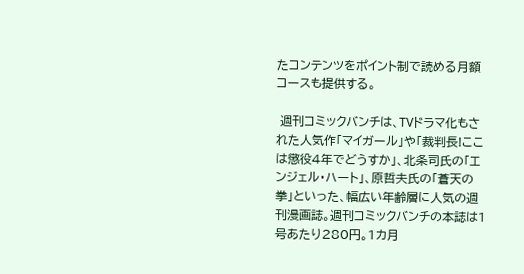たコンテンツをポイント制で読める月額コースも提供する。

 週刊コミックバンチは、TVドラマ化もされた人気作「マイガール」や「裁判長!ここは懲役4年でどうすか」、北条司氏の「エンジェル・ハート」、原哲夫氏の「蒼天の拳」といった、幅広い年齢層に人気の週刊漫画誌。週刊コミックバンチの本誌は1号あたり280円。1カ月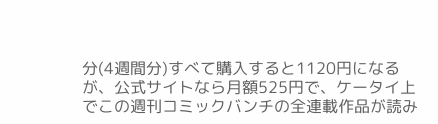分(4週間分)すべて購入すると1120円になるが、公式サイトなら月額525円で、ケータイ上でこの週刊コミックバンチの全連載作品が読み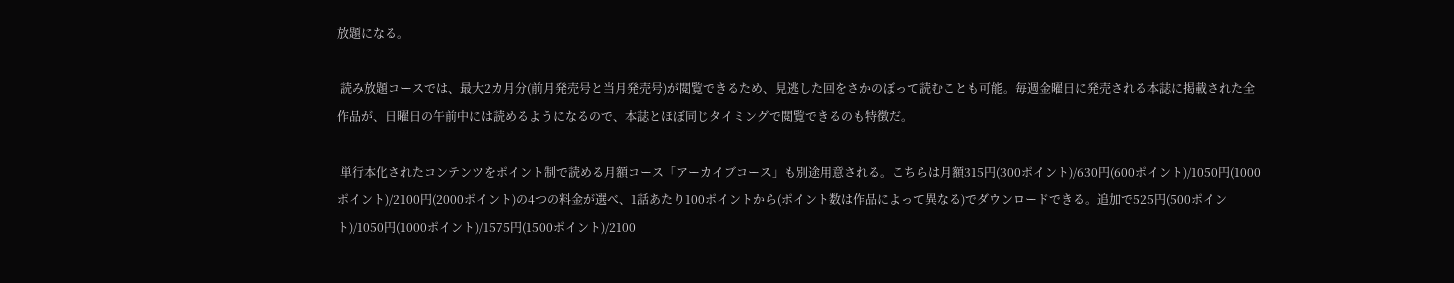放題になる。

 読み放題コースでは、最大2カ月分(前月発売号と当月発売号)が閲覧できるため、見逃した回をさかのぼって読むことも可能。毎週金曜日に発売される本誌に掲載された全作品が、日曜日の午前中には読めるようになるので、本誌とほぼ同じタイミングで閲覧できるのも特徴だ。

 単行本化されたコンテンツをポイント制で読める月額コース「アーカイブコース」も別途用意される。こちらは月額315円(300ポイント)/630円(600ポイント)/1050円(1000ポイント)/2100円(2000ポイント)の4つの料金が選べ、1話あたり100ポイントから(ポイント数は作品によって異なる)でダウンロードできる。追加で525円(500ポイント)/1050円(1000ポイント)/1575円(1500ポイント)/2100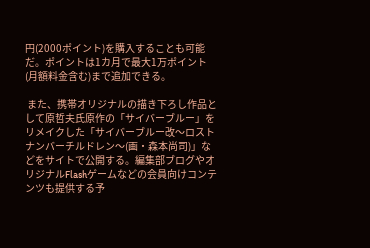円(2000ポイント)を購入することも可能だ。ポイントは1カ月で最大1万ポイント(月額料金含む)まで追加できる。

 また、携帯オリジナルの描き下ろし作品として原哲夫氏原作の「サイバーブルー」をリメイクした「サイバーブルー改〜ロストナンバーチルドレン〜(画・森本尚司)」などをサイトで公開する。編集部ブログやオリジナルFlashゲームなどの会員向けコンテンツも提供する予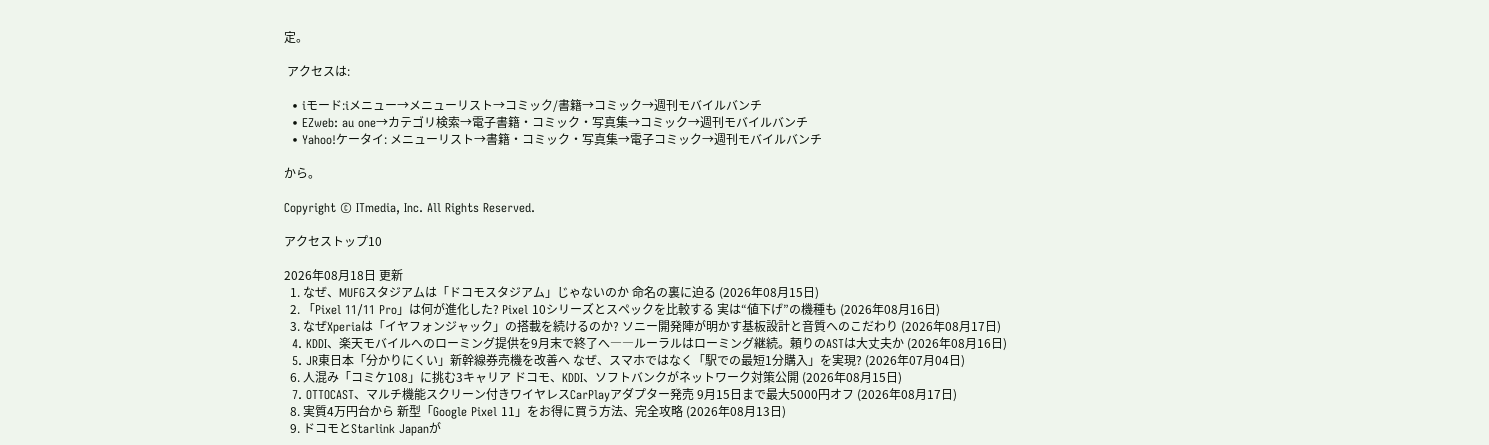定。

 アクセスは:

  • iモード:iメニュー→メニューリスト→コミック/書籍→コミック→週刊モバイルバンチ
  • EZweb: au one→カテゴリ検索→電子書籍・コミック・写真集→コミック→週刊モバイルバンチ
  • Yahoo!ケータイ: メニューリスト→書籍・コミック・写真集→電子コミック→週刊モバイルバンチ

から。

Copyright © ITmedia, Inc. All Rights Reserved.

アクセストップ10

2026年08月18日 更新
  1. なぜ、MUFGスタジアムは「ドコモスタジアム」じゃないのか 命名の裏に迫る (2026年08月15日)
  2. 「Pixel 11/11 Pro」は何が進化した? Pixel 10シリーズとスペックを比較する 実は“値下げ”の機種も (2026年08月16日)
  3. なぜXperiaは「イヤフォンジャック」の搭載を続けるのか? ソニー開発陣が明かす基板設計と音質へのこだわり (2026年08月17日)
  4. KDDI、楽天モバイルへのローミング提供を9月末で終了へ――ルーラルはローミング継続。頼りのASTは大丈夫か (2026年08月16日)
  5. JR東日本「分かりにくい」新幹線券売機を改善へ なぜ、スマホではなく「駅での最短1分購入」を実現? (2026年07月04日)
  6. 人混み「コミケ108」に挑む3キャリア ドコモ、KDDI、ソフトバンクがネットワーク対策公開 (2026年08月15日)
  7. OTTOCAST、マルチ機能スクリーン付きワイヤレスCarPlayアダプター発売 9月15日まで最大5000円オフ (2026年08月17日)
  8. 実質4万円台から 新型「Google Pixel 11」をお得に買う方法、完全攻略 (2026年08月13日)
  9. ドコモとStarlink Japanが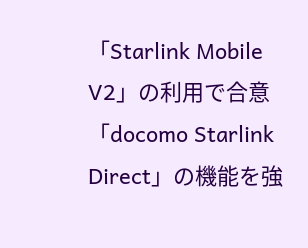「Starlink Mobile V2」の利用で合意 「docomo Starlink Direct」の機能を強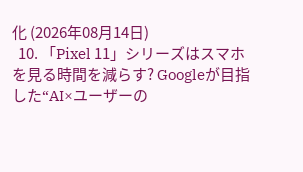化 (2026年08月14日)
  10. 「Pixel 11」シリーズはスマホを見る時間を減らす? Googleが目指した“AI×ユーザーの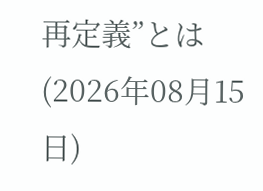再定義”とは (2026年08月15日)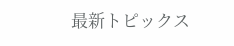最新トピックス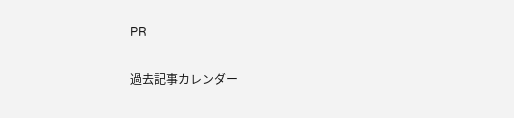PR

過去記事カレンダー